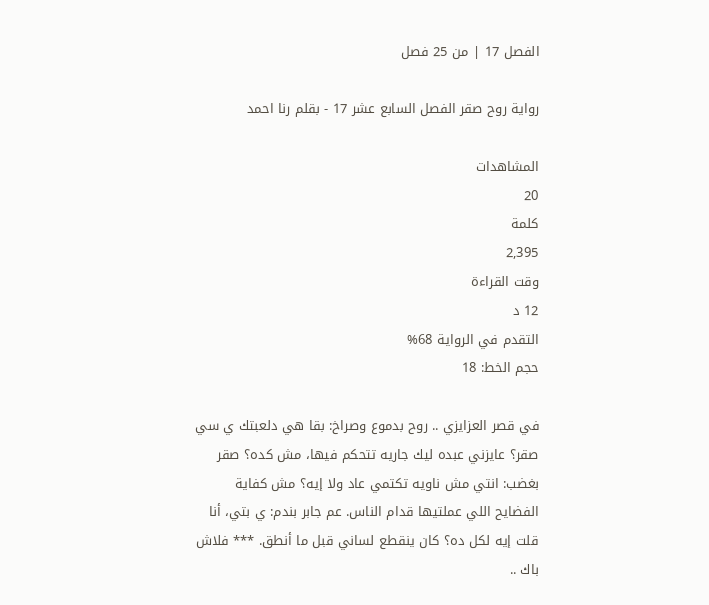الفصل 17 | من 25 فصل

رواية روح صقر الفصل السابع عشر 17 - بقلم رنا احمد

المشاهدات
20
كلمة
2,395
وقت القراءة
12 د
التقدم في الرواية 68%
حجم الخط: 18

في قصر العزايزي .. روح بدموع وصراخ: بقا هي دلعبتك ي سي صقر؟ عايزني عبده ليك جاريه تتحكم فيها، مش كده؟ صقر بغضب: انتي مش ناويه تكتمي عاد ولا إيه؟ مش كفاية الفضايح اللي عملتيها قدام الناس. عم جابر بندم: ي بتي، أنا قلت إيه لكل ده؟ كان ينقطع لساني قبل ما أنطق. *** فلاش باك ..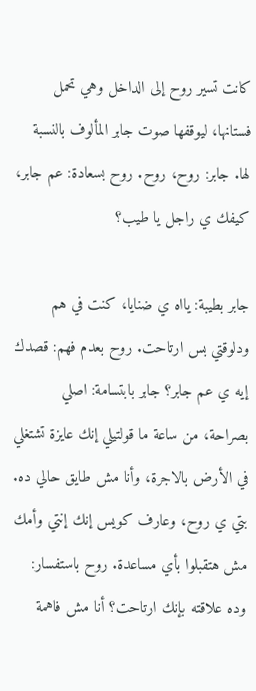كانت تسير روح إلى الداخل وهي تحمل فستانها، ليوقفها صوت جابر المألوف بالنسبة لها. جابر: روح، روح. روح بسعادة: عم جابر، كيفك ي راجل يا طيب؟

جابر بطيبة: يااه ي ضنايا، كنت في هم ودلوقتي بس ارتاحت. روح بعدم فهم: قصدك إيه ي عم جابر؟ جابر بابتسامة: اصلي بصراحة، من ساعة ما قولتيلي إنك عايزة تشتغلي في الأرض بالاجرة، وأنا مش طايق حالي ده. بتي ي روح، وعارف كويس إنك إنتي وأمك مش هتقبلوا بأي مساعدة. روح باستفسار: وده علاقته بإنك ارتاحت؟ أنا مش فاهمة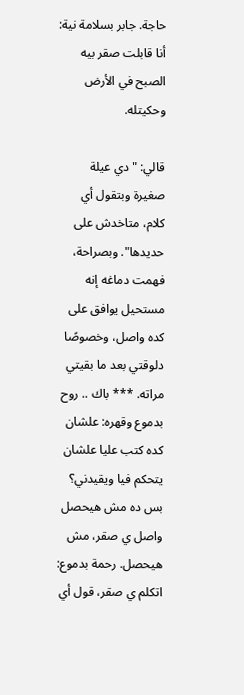حاجة. جابر بسلامة نية: أنا قابلت صقر بيه الصبح في الأرض وحكيتله.

قالي: "دي عيلة صغيرة وبتقول أي كلام، متاخدش على حديدها". وبصراحة، فهمت دماغه إنه مستحيل يوافق على كده واصل، وخصوصًا دلوقتي بعد ما بقيتي مراته. *** باك .. روح بدموع وقهره: علشان كده كتب عليا علشان يتحكم فيا ويقيدني؟ بس ده مش هيحصل واصل ي صقر، مش هيحصل. رحمة بدموع: اتكلم ي صقر، قول أي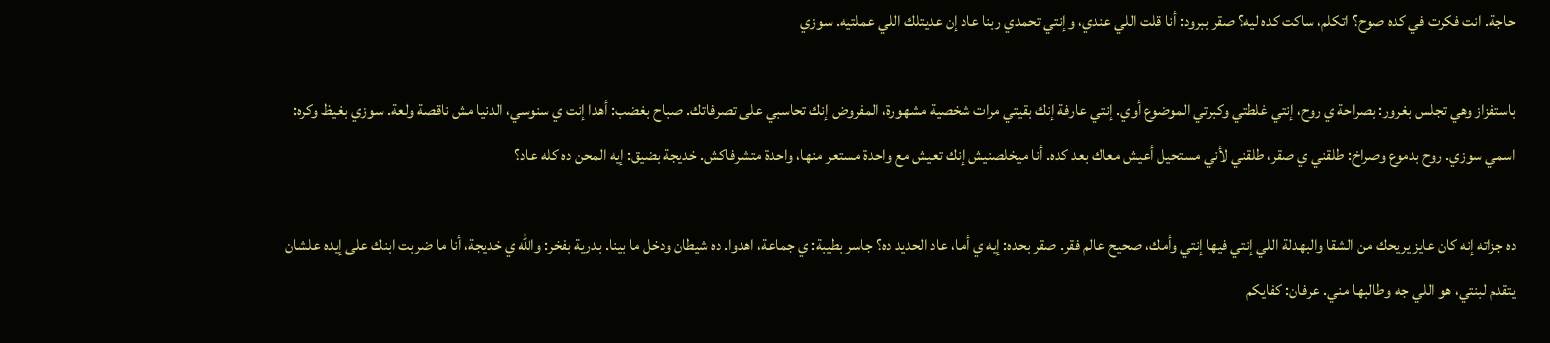حاجة. انت فكرت في كده صوح؟ اتكلم، ساكت كده ليه؟ صقر ببرود: أنا قلت اللي عندي، وإنتي تحمدي ربنا عاد إن عديتلك اللي عملتيه. سوزي

باستفزاز وهي تجلس بغرور: بصراحة ي روح، إنتي غلطتي وكبرتي الموضوع أوي. إنتي عارفة إنك بقيتي مرات شخصية مشهورة، المفروض إنك تحاسبي على تصرفاتك. صباح بغضب: أهدا إنت ي سنوسي، الدنيا مش ناقصة ولعة. سوزي بغيظ وكره: اسمي سوزي. روح بدموع وصراخ: طلقني ي صقر، طلقني لأني مستحيل أعيش معاك بعد كده. أنا ميخلصنيش إنك تعيش مع واحدة مستعر منها، واحدة متشرفاكش. خديجة بضيق: إيه المحن ده كله عاد؟

ده جزاته إنه كان عايز يريحك من الشقا والبهدلة اللي إنتي فيها إنتي وأمك، صحيح عالم فقر. صقر بحده: إيه ي أما، عاد الحديد ده؟ جاسر بطيبة: ي جماعة، اهدوا. ده شيطان ودخل ما بينا. بدرية بفخر: والله ي خديجة، أنا ما ضربت ابنك على إيده علشان يتقدم لبنتي، هو اللي جه وطالبها مني. عرفان: كفايكم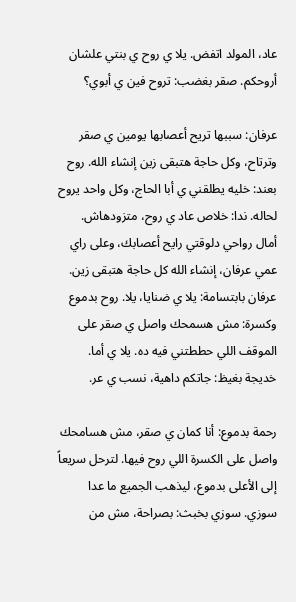عاد، المولد اتفض. يلا ي روح ي بنتي علشان أروحكم. صقر بغضب: تروح فين ي أبوي؟

عرفان: سببها تريح أعصابها يومين ي صقر وترتاح، وكل حاجة هتبقى زين إنشاء الله. روح بعند: خليه يطلقني ي أبا الحاج، وكل واحد يروح لحاله. ندا: خلاص عاد ي روح، متزودهاش. أمال رواحي دلوقتي رايح أعصابك، وعلى راي عمي عرفان، إنشاء الله كل حاجة هتبقى زين. عرفان بابتسامة: يلا ي ضنايا، يلا. روح بدموع وكسرة: مش هسمحك واصل ي صقر على الموقف اللي حططتني فيه ده. يلا ي أما. خديجة بغيظ: جاتكم داهية، نسب ي عر.

رحمة بدموع: أنا كمان ي صقر، مش هسامحك واصل على الكسرة اللي روح فيها. لترحل سريعاً إلى الأعلى بدموع، ليذهب الجميع ما عدا سوزي. سوزي بخبث: بصراحة، مش من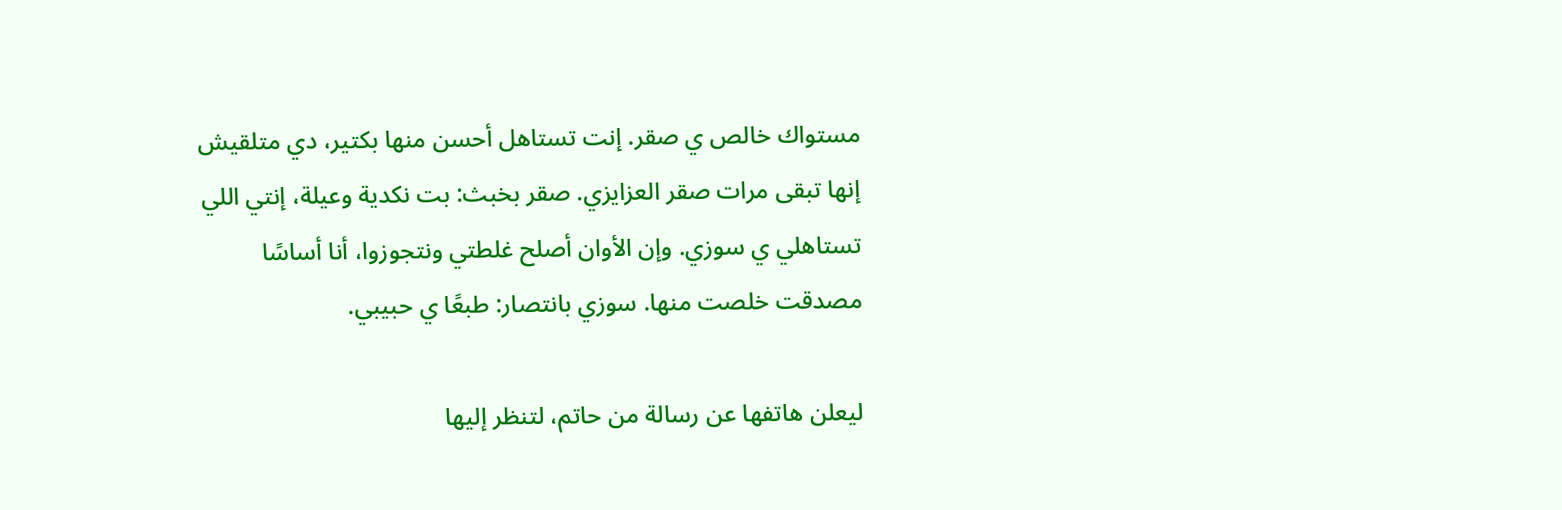مستواك خالص ي صقر. إنت تستاهل أحسن منها بكتير، دي متلقيش إنها تبقى مرات صقر العزايزي. صقر بخبث: بت نكدية وعيلة، إنتي اللي تستاهلي ي سوزي. وإن الأوان أصلح غلطتي ونتجوزوا، أنا أساسًا مصدقت خلصت منها. سوزي بانتصار: طبعًا ي حبيبي.

ليعلن هاتفها عن رسالة من حاتم، لتنظر إليها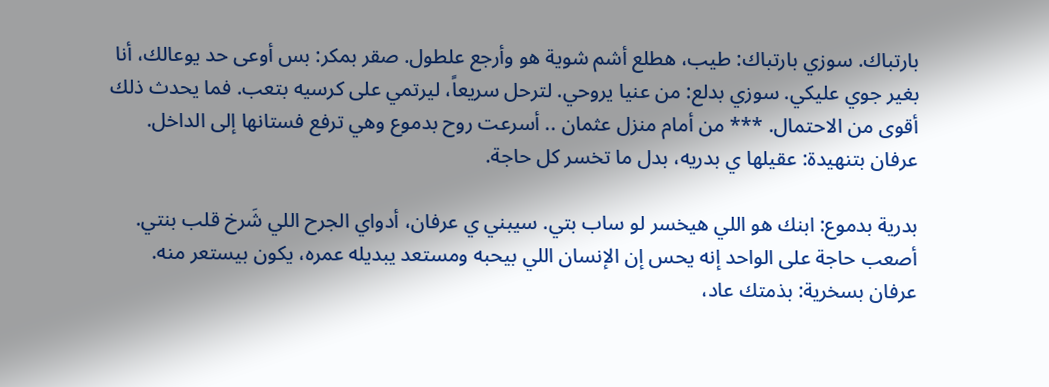بارتباك. سوزي بارتباك: طيب، هطلع أشم شوية هو وأرجع علطول. صقر بمكر: بس أوعى حد يوعالك، أنا بغير جوي عليكي. سوزي بدلع: من عنيا يروحي. لترحل سريعاً، ليرتمي على كرسيه بتعب. فما يحدث ذلك أقوى من الاحتمال. *** من أمام منزل عثمان .. أسرعت روح بدموع وهي ترفع فستانها إلى الداخل. عرفان بتنهيدة: عقيلها ي بدريه، بدل ما تخسر كل حاجة.

بدرية بدموع: ابنك هو اللي هيخسر لو ساب بتي. سيبني ي عرفان، أدواي الجرح اللي شَرخ قلب بنتي. أصعب حاجة على الواحد إنه يحس إن الإنسان اللي بيحبه ومستعد يبديله عمره، يكون بيستعر منه. عرفان بسخرية: بذمتك عاد،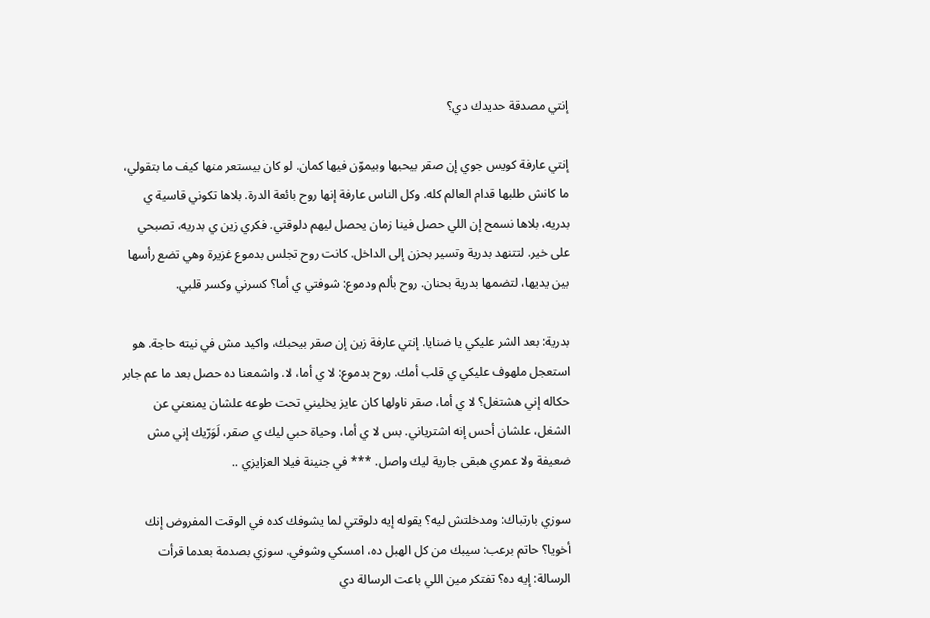إنتي مصدقة حديدك دي؟

إنتي عارفة كويس جوي إن صقر بيحبها وبيموّن فيها كمان. لو كان بيستعر منها كيف ما بتقولي، ما كانش طلبها قدام العالم كله. وكل الناس عارفة إنها روح بائعة الدرة. بلاها تكوني قاسية ي بدريه، بلاها نسمح إن اللي حصل فينا زمان يحصل ليهم دلوقتي. فكري زين ي بدريه، تصبحي على خير. لتتنهد بدرية وتسير بحزن إلى الداخل. كانت روح تجلس بدموع غزيرة وهي تضع رأسها بين يديها، لتضمها بدرية بحنان. روح بألم ودموع: شوفتي ي أما؟ كسرني وكسر قلبي.

بدرية: بعد الشر عليكي يا ضنايا. إنتي عارفة زين إن صقر بيحبك، واكيد مش في نيته حاجة. هو استعجل ملهوف عليكي ي قلب أمك. روح بدموع: لا ي أما، لا. واشمعنا ده حصل بعد ما عم جابر حكاله إني هشتغل؟ لا ي أما، صقر ناولها كان عايز يخليني تحت طوعه علشان يمنعني عن الشغل، علشان أحس إنه اشترياني. بس لا ي أما، وحياة حبي ليك ي صقر، لَوَرّيك إني مش ضعيفة ولا عمري هبقى جارية ليك واصل. *** في جنينة فيلا العزايزي ..

سوزي بارتباك: ومدخلتش ليه؟ يقوله إيه دلوقتي لما يشوفك كده في الوقت المفروض إنك أخويا؟ حاتم برعب: سيبك من كل الهبل ده، امسكي وشوفي. سوزي بصدمة بعدما قرأت الرسالة: إيه ده؟ تفتكر مين اللي باعت الرسالة دي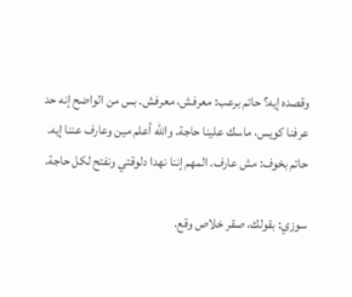وقصده إيه؟ حاتم برعب: معرفش، معرفش. بس من الواضح إنه حد عرفنا كويس، ماسك علينا حاجة. والله أعلم مين وعارف عننا إيه. حاتم بخوف: مش عارف. المهم إننا نهدا دلوقتي ونفتح لكل حاجة.

سوزي: بقولك، صقر خلاص وقع.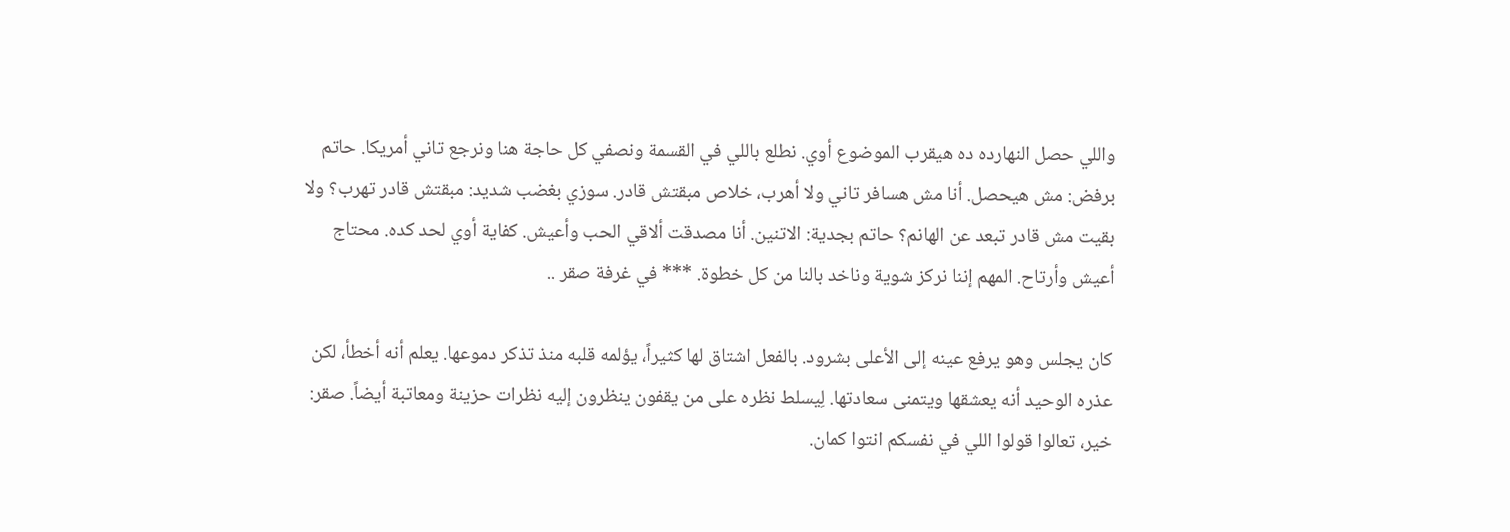واللي حصل النهارده ده هيقرب الموضوع أوي. نطلع باللي في القسمة ونصفي كل حاجة هنا ونرجع تاني أمريكا. حاتم برفض: مش هيحصل. أنا مش هسافر تاني ولا أهرب، خلاص مبقتش قادر. سوزي بغضب شديد: مبقتش قادر تهرب؟ ولا بقيت مش قادر تبعد عن الهانم؟ حاتم بجدية: الاتنين. أنا مصدقت ألاقي الحب وأعيش. كفاية أوي لحد كده. محتاج أعيش وأرتاح. المهم إننا نركز شوية وناخد بالنا من كل خطوة. *** في غرفة صقر ..

كان يجلس وهو يرفع عينه إلى الأعلى بشرود. بالفعل اشتاق لها كثيراً، يؤلمه قلبه منذ تذكر دموعها. يعلم أنه أخطأ، لكن عذره الوحيد أنه يعشقها ويتمنى سعادتها. لِيسلط نظره على من يقفون ينظرون إليه نظرات حزينة ومعاتبة أيضاً. صقر: خير، تعالوا قولوا اللي في نفسكم انتوا كمان.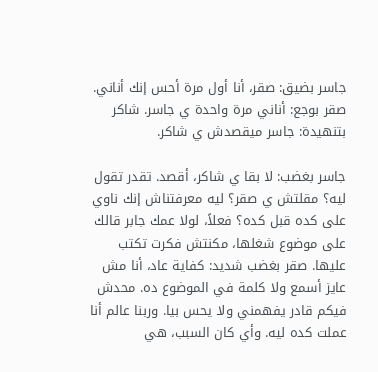جاسر بضيق: صقر، أنا أول مرة أحس إنك أناني. صقر بوجع: أناني مرة واحدة ي جاسر. شاكر بتنهيدة: جاسر ميقصدش ي شاكر.

جاسر بغضب: لا بقا ي شاكر، أقصد. تقدر تقول ليه؟ مقلتش ي صقر؟ ليه معرفتناش إنك ناوي على كده قبل كده؟ فعلاً، لولا عمك جابر قالك على موضوع شغلها، مكنتش فكرت تكتب عليها. صقر بغضب شديد: كفاية عاد، أنا مش عايز أسمع ولا كلمة في الموضوع ده. محدش فيكم قادر يفهمني ولا يحس بيا. وربنا عالم أنا عملت كده ليه. وأي كان السبب، هي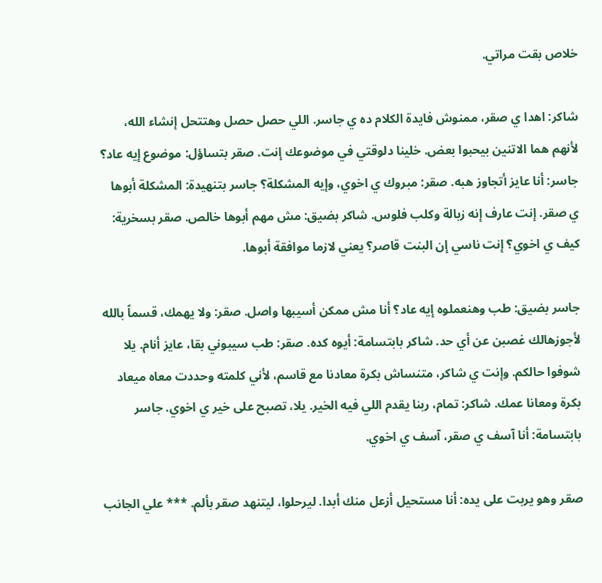خلاص بقت مراتي.

شاكر: اهدا ي صقر، ممنوش فايدة الكلام ده ي جاسر. اللي حصل حصل وهتتحل إنشاء الله، لأنهم هما الاتنين بيحبوا بعض. خلينا دلوقتي في موضوعك إنت. صقر بتساؤل: موضوع إيه عاد؟ جاسر: أنا عايز أتجاوز هبه. صقر: مبروك ي اخوي، وإيه المشكلة؟ جاسر بتنهيدة: المشكلة أبوها ي صقر. إنت عارف إنه زبالة وكلب فلوس. شاكر بضيق: مش مهم أبوها خالص. صقر بسخرية: كيف ي اخوي؟ إنت ناسي إن البنت قاصر؟ يعني لازما موافقة أبوها.

جاسر بضيق: طب وهنعملوه إيه عاد؟ أنا مش ممكن أسيبها واصل. صقر: ولا يهمك، قسماً بالله لأجوزهالك غصبن عن أي حد. شاكر بابتسامة: أيوه كده. صقر: طب سيبوني بقا، عايز أنام. يلا شوفوا حالكم. وإنت ي شاكر، متنساش بكرة معادنا مع قاسم، لأني كلمته وحددت معاه ميعاد بكرة ومعانا عمك. شاكر: تمام، ربنا يقدم اللي فيه الخير. يلا، تصبح على خير ي اخوي. جاسر بابتسامة: أنا آسف ي صقر، آسف ي اخوي.

صقر وهو يربت على يده: أنا مستحيل أزعل منك أبدا. ليرحلوا، ليتنهد صقر بألم. *** علي الجانب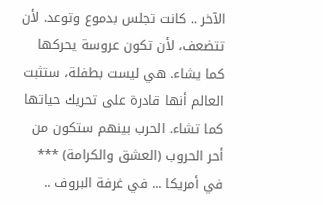الآخر .. كانت تجلس بدموع وتوعد. لأن تتضعف، لأن تكون عروسة يحركها كما يشاء. هي ليست بطفلة، ستثبت العالم أنها قادرة على تحريك حياتها كما تشاء. الحرب بينهم ستكون من أحر الحروب (العشق والكرامة) *** في أمريكا ... في غرفة البروف ..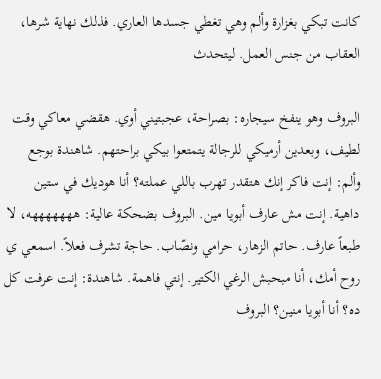كانت تبكي بغزارة وألم وهي تغطي جسدها العاري. فذلك نهاية شرها، العقاب من جنس العمل. ليتحدث

البروف وهو ينفخ سيجاره: بصراحة، عجبتيني أوي. هقضي معاكي وقت لطيف، وبعدين أرميكي للرجالة يتمتعوا بيكي براحتهم. شاهندة بوجع وألم: إنت فاكر إنك هتقدر تهرب باللي عملته؟ أنا هوديك في ستين داهية. إنت مش عارف أبويا مين. البروف بضحكة عالية: هههههههه، لا طبعاً عارف. حاتم الزهار، حرامي ونصّاب. حاجة تشرف فعلاً. اسمعي ي روح أمك، أنا مبحبش الرغي الكتير. إنتي فاهمة. شاهندة: إنت عرفت كل ده؟ أنا أبويا منين؟ البروف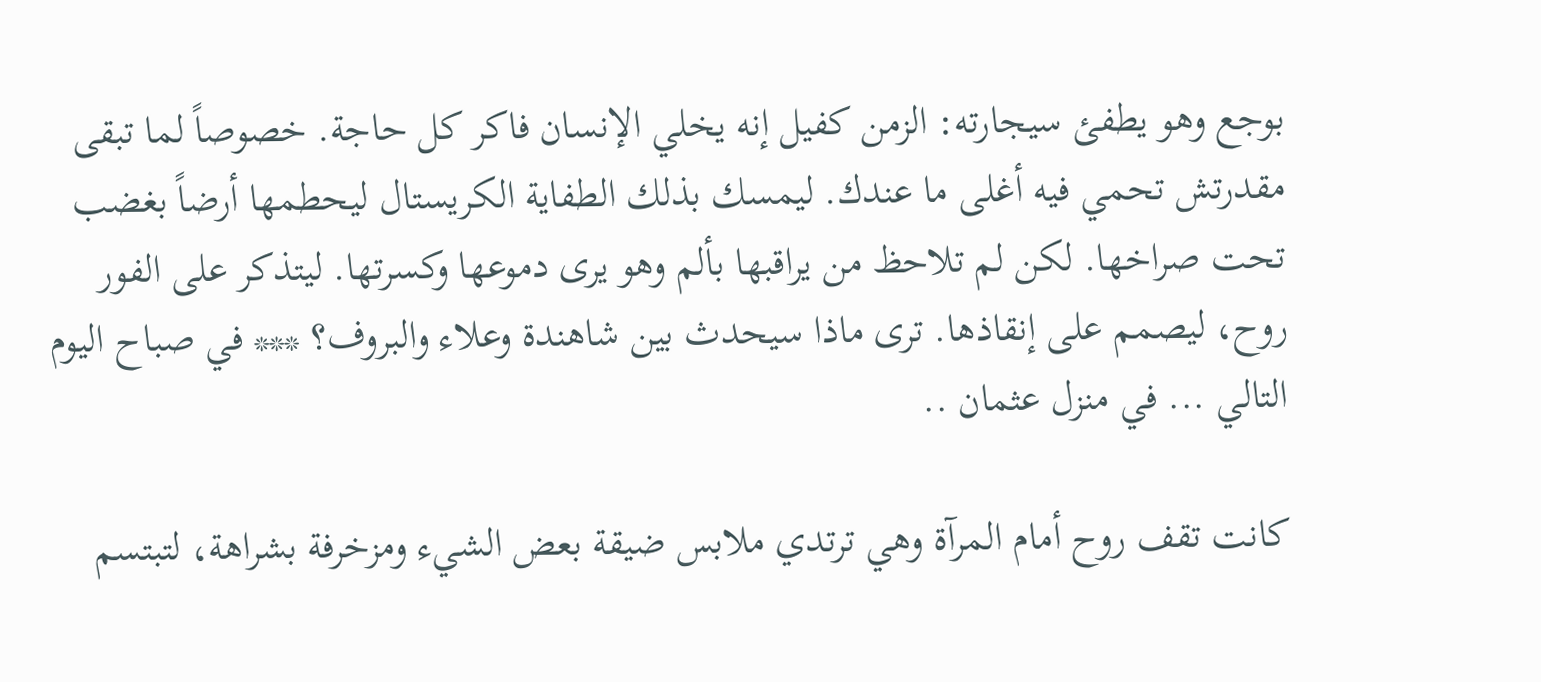بوجع وهو يطفئ سيجارته: الزمن كفيل إنه يخلي الإنسان فاكر كل حاجة. خصوصاً لما تبقى مقدرتش تحمي فيه أغلى ما عندك. ليمسك بذلك الطفاية الكريستال ليحطمها أرضاً بغضب تحت صراخها. لكن لم تلاحظ من يراقبها بألم وهو يرى دموعها وكسرتها. ليتذكر على الفور روح، ليصمم على إنقاذها. ترى ماذا سيحدث بين شاهندة وعلاء والبروف؟ *** في صباح اليوم التالي ... في منزل عثمان ..

كانت تقف روح أمام المرآة وهي ترتدي ملابس ضيقة بعض الشيء ومزخرفة بشراهة، لتبتسم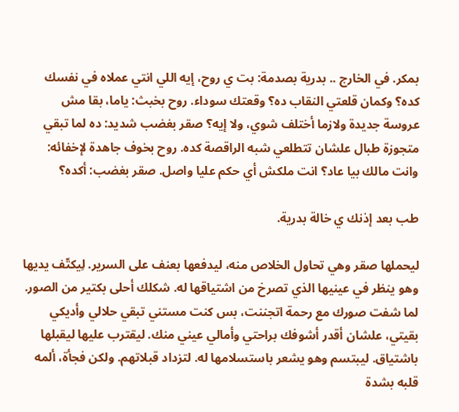بمكر. في الخارج .. بدرية بصدمة: بت ي روح، إيه اللي انتي عملاه في نفسك كده؟ وكمان قلعتي النقاب ده؟ وقعتك سوداء. روح بخبث: ياما، بقا مش عروسة جديدة ولازما أختلف شوي، ولا إيه؟ صقر بغضب شديد: ده لما تبقي متجوزة طبال علشان تتطلعي شبه الراقصة كده. روح بخوف جاهدة لإخفائه: وانت مالك بيا عاد؟ انت ملكش أي حكم عليا واصل. صقر بغضب: أكده؟

طب بعد إذنك ي خالة بدرية.

ليحملها صقر وهي تحاول الخلاص منه، ليدفعها بعنف على السرير. لِيكتّف يديها وهو ينظر في عينيها الذي تصرخ من اشتياقها له. شكلك أحلى بكتير من الصور. لما شفت صورك مع رحمة اتجننت، بس كنت مستني تبقي حلالي وأديكي بقيتي، علشان أقدر أشوفك براحتي وأمالي عيني منك. ليقترب عليها ليقبلها باشتياق. ليبتسم وهو يشعر باستسلامها له. لتزداد قبلاتهم. ولكن فجأة، ألمه قلبه بشدة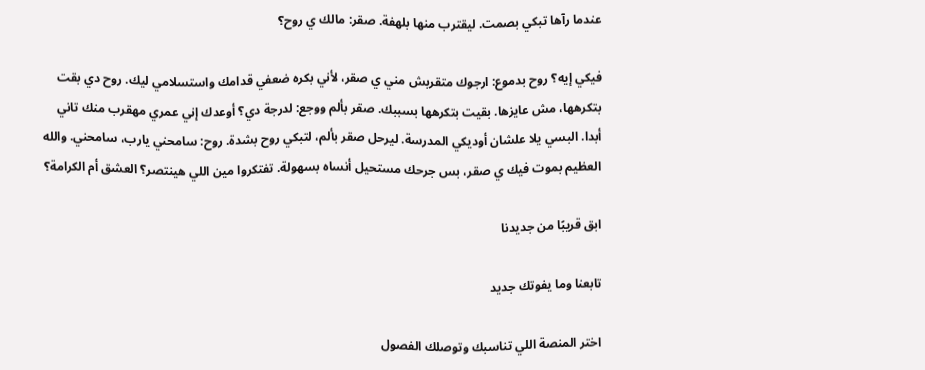عندما رآها تبكي بصمت. ليقترب منها بلهفة. صقر: مالك ي روح؟

فيكي إيه؟ روح بدموع: ارجوك متقربش مني ي صقر، لأني بكره ضعفي قدامك واستسلامي ليك. روح دي بقت بتكرهها، مش عايزها. بقيت بتكرهها بسببك. صقر بألم ووجع: لدرجة دي؟ أوعدك إني عمري مهقرب منك تاني أبدا. البسي يلا علشان أوديكي المدرسة. ليرحل صقر بألم، لتبكي روح بشدة. روح: سامحني يارب، سامحني. والله العظيم بموت فيك ي صقر، بس جرحك مستحيل أنساه بسهولة. تفتكروا مين اللي هينتصر؟ العشق أم الكرامة؟

ابق قريبًا من جديدنا

تابعنا وما يفوتك جديد

اختر المنصة اللي تناسبك وتوصلك الفصول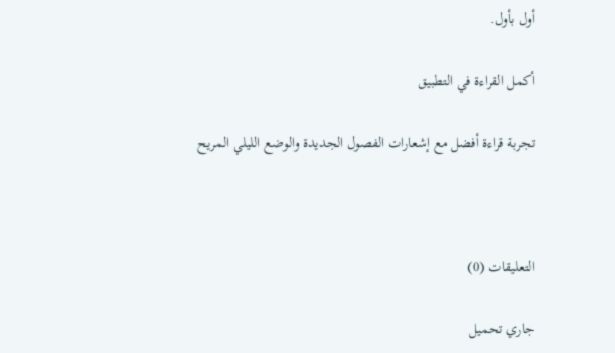أول بأول.

أكمل القراءة في التطبيق

تجربة قراءة أفضل مع إشعارات الفصول الجديدة والوضع الليلي المريح



التعليقات (0)

جاري تحميل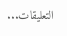التعليقات...